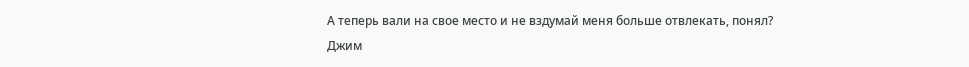А теперь вали на свое место и не вздумай меня больше отвлекать, понял?
Джим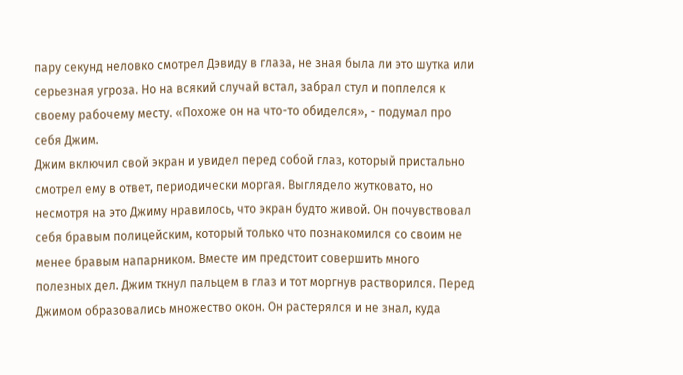пару секунд неловко смотрел Дэвиду в глаза, не зная была ли это шутка или серьезная угроза. Но на всякий случай встал, забрал стул и поплелся к своему рабочему месту. «Похоже он на что-то обиделся», - подумал про себя Джим.
Джим включил свой экран и увидел перед собой глаз, который пристально смотрел ему в ответ, периодически моргая. Выглядело жутковато, но несмотря на это Джиму нравилось, что экран будто живой. Он почувствовал себя бравым полицейским, который только что познакомился со своим не менее бравым напарником. Вместе им предстоит совершить много полезных дел. Джим ткнул пальцем в глаз и тот моргнув растворился. Перед Джимом образовались множество окон. Он растерялся и не знал, куда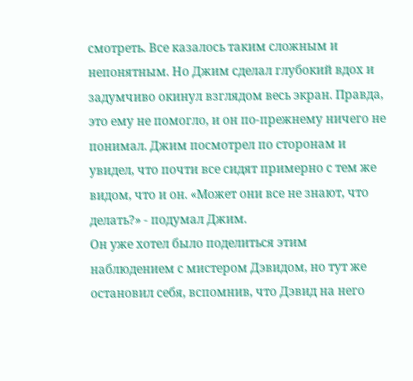смотреть. Все казалось таким сложным и непонятным. Но Джим сделал глубокий вдох и задумчиво окинул взглядом весь экран. Правда, это ему не помогло, и он по-прежнему ничего не понимал. Джим посмотрел по сторонам и увидел, что почти все сидят примерно с тем же видом, что и он. «Может они все не знают, что делать?» - подумал Джим.
Он уже хотел было поделиться этим наблюдением с мистером Дэвидом, но тут же остановил себя, вспомнив, что Дэвид на него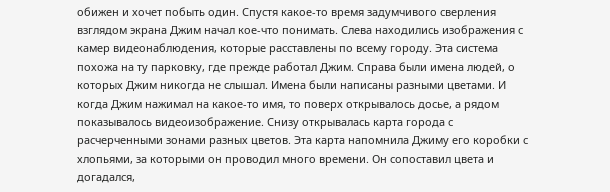обижен и хочет побыть один. Спустя какое-то время задумчивого сверления взглядом экрана Джим начал кое-что понимать. Слева находились изображения с камер видеонаблюдения, которые расставлены по всему городу. Эта система похожа на ту парковку, где прежде работал Джим. Справа были имена людей, о которых Джим никогда не слышал. Имена были написаны разными цветами. И когда Джим нажимал на какое-то имя, то поверх открывалось досье, а рядом показывалось видеоизображение. Снизу открывалась карта города с расчерченными зонами разных цветов. Эта карта напомнила Джиму его коробки с хлопьями, за которыми он проводил много времени. Он сопоставил цвета и догадался,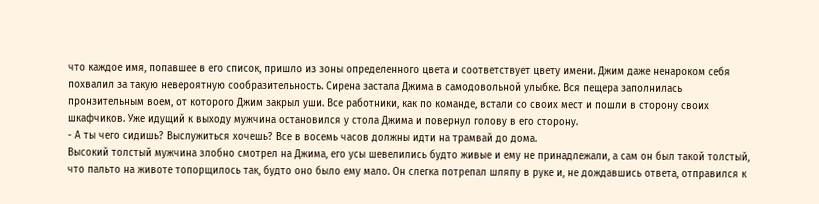что каждое имя, попавшее в его список, пришло из зоны определенного цвета и соответствует цвету имени. Джим даже ненароком себя похвалил за такую невероятную сообразительность. Сирена застала Джима в самодовольной улыбке. Вся пещера заполнилась пронзительным воем, от которого Джим закрыл уши. Все работники, как по команде, встали со своих мест и пошли в сторону своих шкафчиков. Уже идущий к выходу мужчина остановился у стола Джима и повернул голову в его сторону.
- А ты чего сидишь? Выслужиться хочешь? Все в восемь часов должны идти на трамвай до дома.
Высокий толстый мужчина злобно смотрел на Джима, его усы шевелились будто живые и ему не принадлежали, а сам он был такой толстый, что пальто на животе топорщилось так, будто оно было ему мало. Он слегка потрепал шляпу в руке и, не дождавшись ответа, отправился к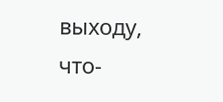выходу, что-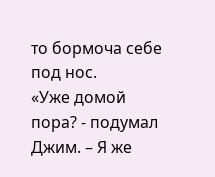то бормоча себе под нос.
«Уже домой пора? - подумал Джим. – Я же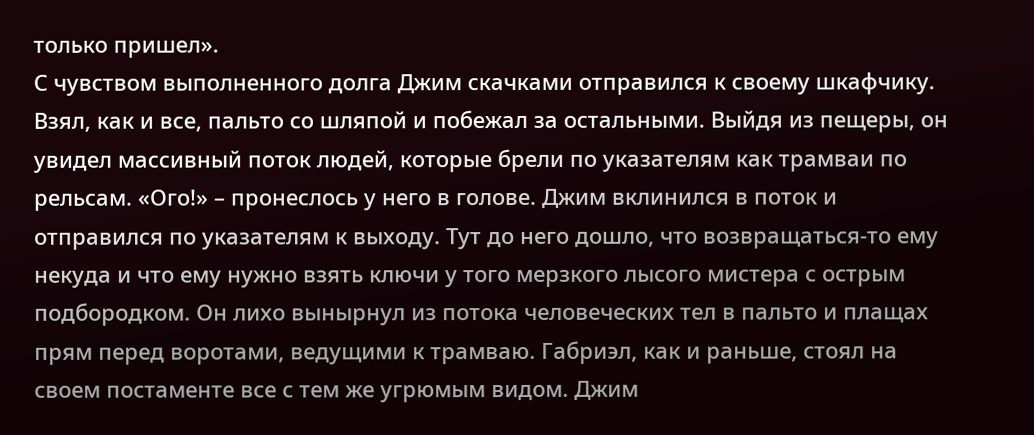только пришел».
С чувством выполненного долга Джим скачками отправился к своему шкафчику. Взял, как и все, пальто со шляпой и побежал за остальными. Выйдя из пещеры, он увидел массивный поток людей, которые брели по указателям как трамваи по рельсам. «Ого!» – пронеслось у него в голове. Джим вклинился в поток и отправился по указателям к выходу. Тут до него дошло, что возвращаться-то ему некуда и что ему нужно взять ключи у того мерзкого лысого мистера с острым подбородком. Он лихо вынырнул из потока человеческих тел в пальто и плащах прям перед воротами, ведущими к трамваю. Габриэл, как и раньше, стоял на своем постаменте все с тем же угрюмым видом. Джим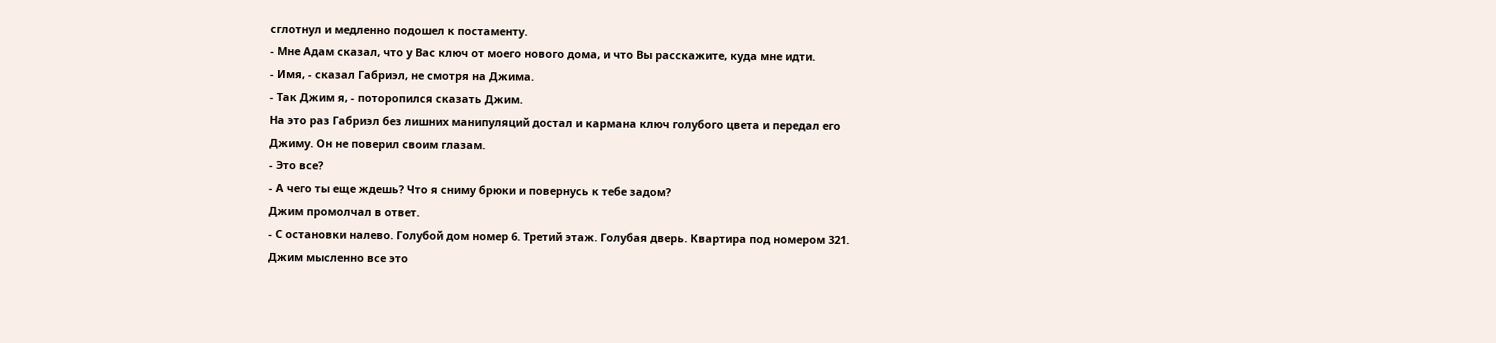сглотнул и медленно подошел к постаменту.
- Мне Адам сказал, что у Вас ключ от моего нового дома, и что Вы расскажите, куда мне идти.
- Имя, - сказал Габриэл, не смотря на Джима.
- Так Джим я, - поторопился сказать Джим.
На это раз Габриэл без лишних манипуляций достал и кармана ключ голубого цвета и передал его Джиму. Он не поверил своим глазам.
- Это все?
- А чего ты еще ждешь? Что я сниму брюки и повернусь к тебе задом?
Джим промолчал в ответ.
- С остановки налево. Голубой дом номер 6. Третий этаж. Голубая дверь. Квартира под номером 321.
Джим мысленно все это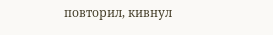повторил, кивнул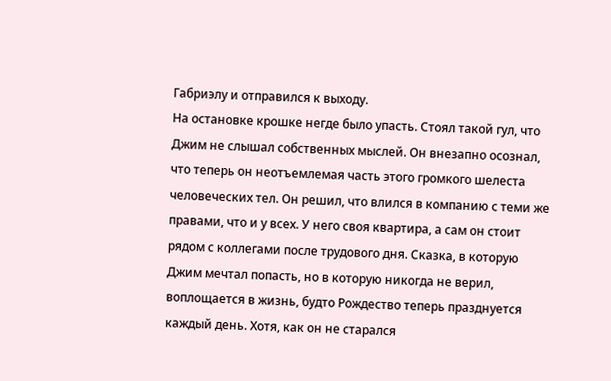Габриэлу и отправился к выходу.
На остановке крошке негде было упасть. Стоял такой гул, что Джим не слышал собственных мыслей. Он внезапно осознал, что теперь он неотъемлемая часть этого громкого шелеста человеческих тел. Он решил, что влился в компанию с теми же правами, что и у всех. У него своя квартира, а сам он стоит рядом с коллегами после трудового дня. Сказка, в которую Джим мечтал попасть, но в которую никогда не верил, воплощается в жизнь, будто Рождество теперь празднуется каждый день. Хотя, как он не старался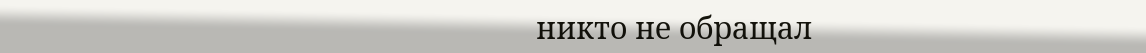никто не обращал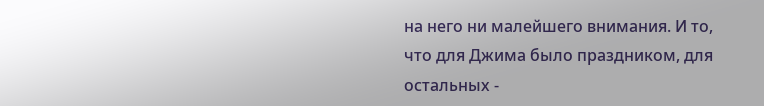на него ни малейшего внимания. И то, что для Джима было праздником, для остальных -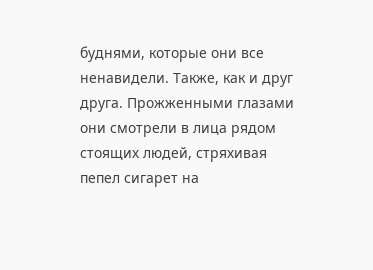буднями, которые они все ненавидели. Также, как и друг друга. Прожженными глазами они смотрели в лица рядом стоящих людей, стряхивая пепел сигарет на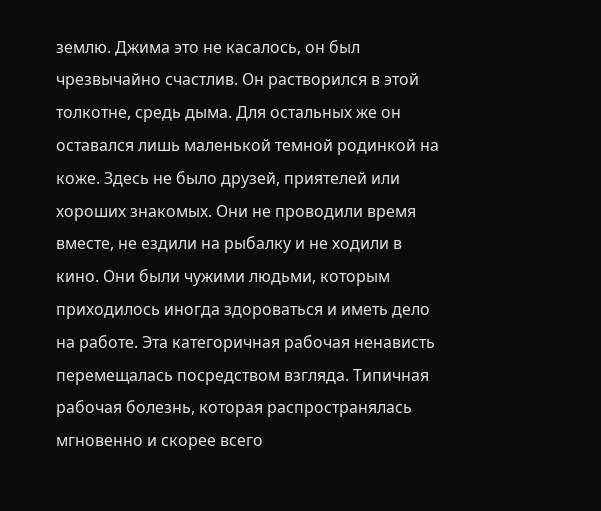землю. Джима это не касалось, он был чрезвычайно счастлив. Он растворился в этой толкотне, средь дыма. Для остальных же он оставался лишь маленькой темной родинкой на коже. Здесь не было друзей, приятелей или хороших знакомых. Они не проводили время вместе, не ездили на рыбалку и не ходили в кино. Они были чужими людьми, которым приходилось иногда здороваться и иметь дело на работе. Эта категоричная рабочая ненависть перемещалась посредством взгляда. Типичная рабочая болезнь, которая распространялась мгновенно и скорее всего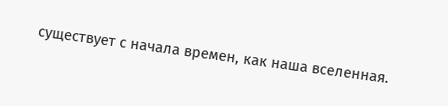существует с начала времен, как наша вселенная.